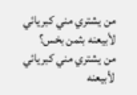من يشتري مني كبريائي لأبيعنه بثمن بخس؟
من يشتري مني كبريائي لأبيعنه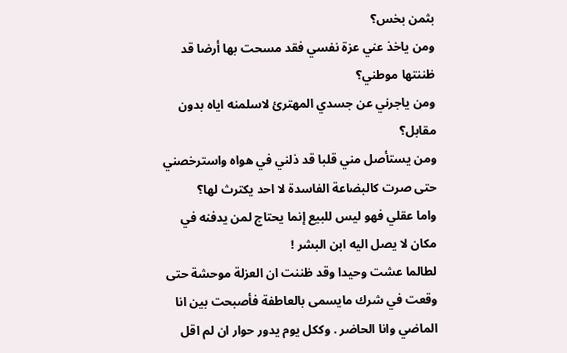بثمن بخس؟
ومن ياخذ عني عزة نفسي فقد مسحت بها أرضا قد ظننتها موطني؟
ومن ياجرني عن جسدي المهترئ لاسلمنه اياه بدون مقابل؟
ومن يستأصل مني قلبا قد ذلني في هواه واسترخصني حتى صرت كالبضاعة الفاسدة لا احد يكترث لها؟
واما عقلي فهو ليس للبيع إنما يحتاج لمن يدفنه في مكان لا يصل اليه ابن البشر !
لطالما عشت وحيدا وقد ظننت ان العزلة موحشة حتى وقعت في شرك مايسمى بالعاطفة فأصبحت بين انا الماضي وانا الحاضر . وككل يوم يدور حوار ان لم اقل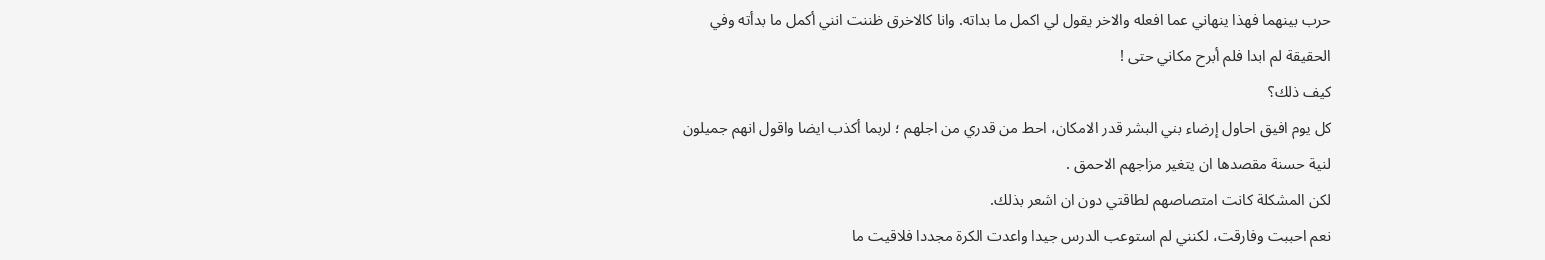حرب بينهما فهذا ينهاني عما افعله والاخر يقول لي اكمل ما بداته. وانا كالاخرق ظننت انني أكمل ما بدأته وفي الحقيقة لم ابدا فلم أبرح مكاني حتى !
كيف ذلك؟
كل يوم افيق احاول إرضاء بني البشر قدر الامكان، احط من قدري من اجلهم ؛ لربما أكذب ايضا واقول انهم جميلون لنية حسنة مقصدها ان يتغير مزاجهم الاحمق .
لكن المشكلة كانت امتصاصهم لطاقتي دون ان اشعر بذلك.
نعم احببت وفارقت، لكنني لم استوعب الدرس جيدا واعدت الكرة مجددا فلاقيت ما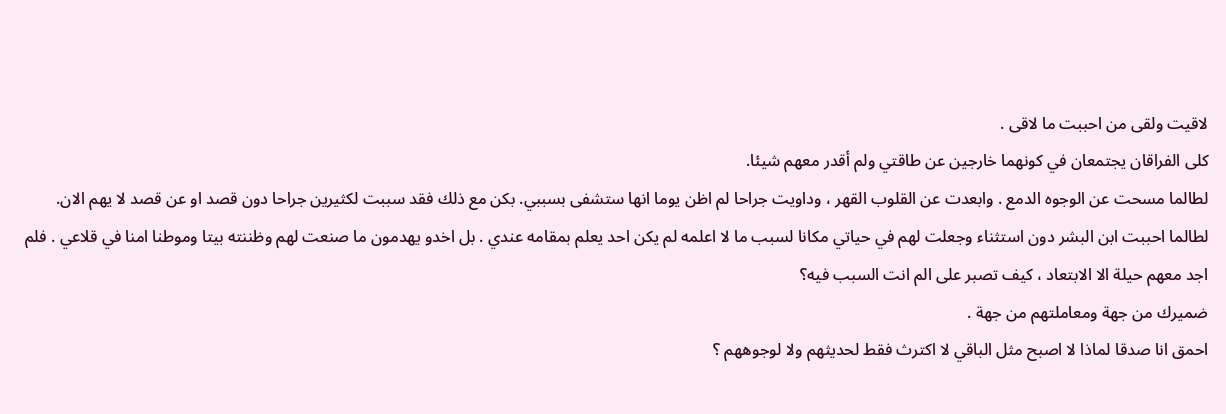لاقيت ولقى من احببت ما لاقى .
كلى الفراقان يجتمعان في كونهما خارجين عن طاقتي ولم أقدر معهم شيئا.
لطالما مسحت عن الوجوه الدمع . وابعدت عن القلوب القهر ، وداويت جراحا لم اظن يوما انها ستشفى بسببي. بكن مع ذلك فقد سببت لكثيرين جراحا دون قصد او عن قصد لا يهم الان.
لطالما احببت ابن البشر دون استثناء وجعلت لهم في حياتي مكانا لسبب ما لا اعلمه لم يكن احد يعلم بمقامه عندي . بل اخدو يهدمون ما صنعت لهم وظننته بيتا وموطنا امنا في قلاعي . فلم اجد معهم حيلة الا الابتعاد ، كيف تصبر على الم انت السبب فيه؟
ضميرك من جهة ومعاملتهم من جهة .
احمق انا صدقا لماذا لا اصبح مثل الباقي لا اكترث فقط لحديثهم ولا لوجوههم ؟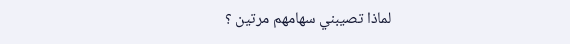لماذا تصيبني سهامهم مرتين ؟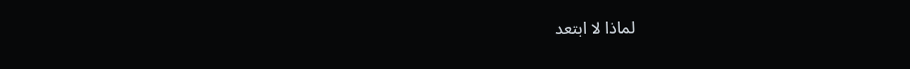لماذا لا ابتعد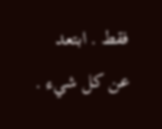فقط . ابتعد عن كل شيء .